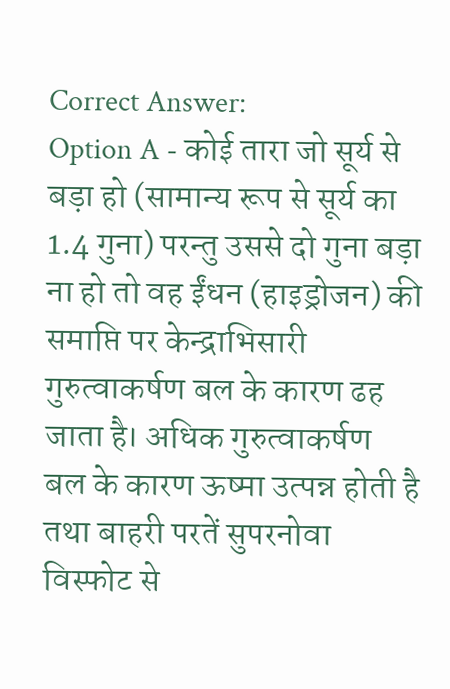Correct Answer:
Option A - कोई तारा जो सूर्य से बड़ा हो (सामान्य रूप से सूर्य का 1.4 गुना) परन्तु उससे दो गुना बड़ा ना हो तो वह ईंधन (हाइड्रोजन) की समाप्ति पर केन्द्राभिसारी गुरुत्वाकर्षण बल के कारण ढह जाता है। अधिक गुरुत्वाकर्षण बल के कारण ऊष्मा उत्पन्न होती है तथा बाहरी परतें सुपरनोवा विस्फोट से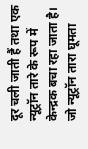दूर चली जाती हैं तथा एक न्यूट्रॉन तारे के रूप में केन्द्रक बचा रहा जाता है। जो न्यूट्रॉन तारा घूमता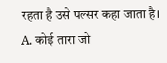रहता है उसे पल्सर कहा जाता है।
A. कोई तारा जो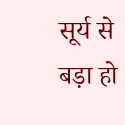सूर्य से बड़ा हो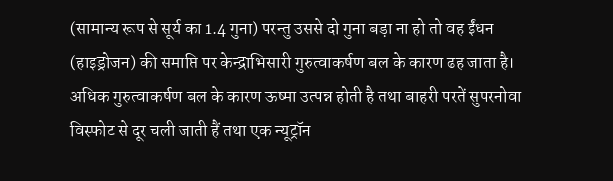(सामान्य रूप से सूर्य का 1.4 गुना) परन्तु उससे दो गुना बड़ा ना हो तो वह ईंधन (हाइड्रोजन) की समाप्ति पर केन्द्राभिसारी गुरुत्वाकर्षण बल के कारण ढह जाता है। अधिक गुरुत्वाकर्षण बल के कारण ऊष्मा उत्पन्न होती है तथा बाहरी परतें सुपरनोवा विस्फोट से दूर चली जाती हैं तथा एक न्यूट्रॉन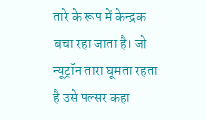तारे के रूप में केन्द्रक बचा रहा जाता है। जो न्यूट्रॉन तारा घूमता रहता है उसे पल्सर कहा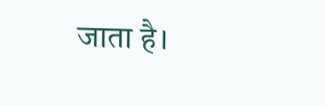जाता है।